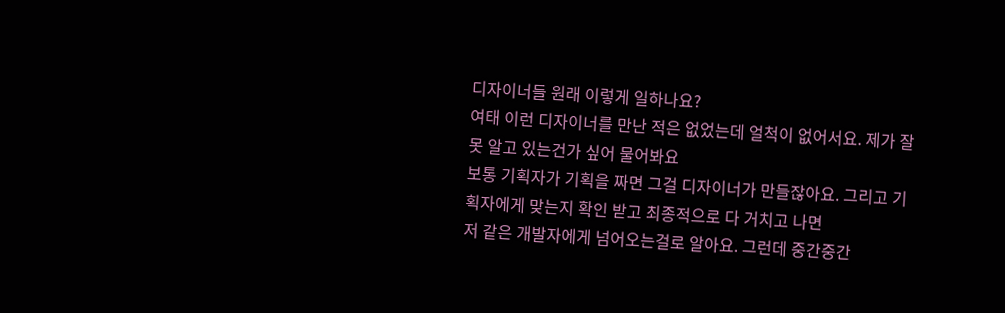디자이너들 원래 이렇게 일하나요?
여태 이런 디자이너를 만난 적은 없었는데 얼척이 없어서요. 제가 잘못 알고 있는건가 싶어 물어봐요
보통 기획자가 기획을 짜면 그걸 디자이너가 만들잖아요. 그리고 기획자에게 맞는지 확인 받고 최종적으로 다 거치고 나면
저 같은 개발자에게 넘어오는걸로 알아요. 그런데 중간중간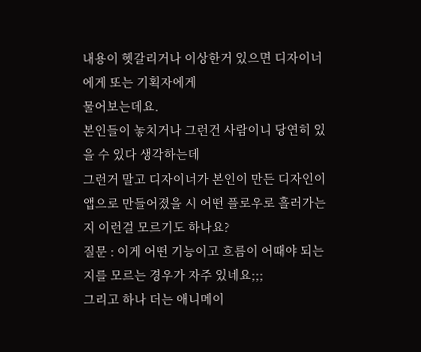내용이 헷갈리거나 이상한거 있으면 디자이너에게 또는 기획자에게
물어보는데요.
본인들이 놓치거나 그런건 사람이니 당연히 있을 수 있다 생각하는데
그런거 말고 디자이너가 본인이 만든 디자인이 앱으로 만들어졌을 시 어떤 플로우로 흘러가는지 이런걸 모르기도 하나요?
질문 : 이게 어떤 기능이고 흐름이 어때야 되는지를 모르는 경우가 자주 있네요;;;
그리고 하나 더는 애니메이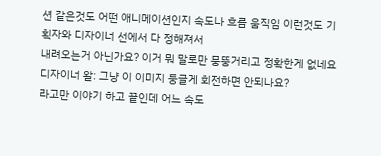션 같은것도 어떤 애니메이션인지 속도나 흐름 움직임 이런것도 기획자와 디자이너 선에서 다 정해져서
내려오는거 아닌가요? 이거 뭐 말로만 뭉뚱거리고 정확한게 없네요
디자이너 왈: 그냥 이 이미지 둥글게 회전하면 안되나요?
라고만 이야기 하고 끝인데 어느 속도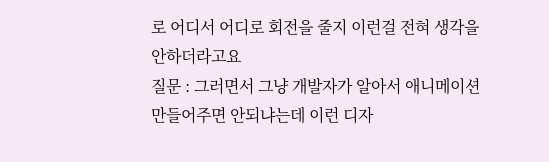로 어디서 어디로 회전을 줄지 이런걸 전혀 생각을 안하더라고요
질문 : 그러면서 그냥 개발자가 알아서 애니메이션 만들어주면 안되냐는데 이런 디자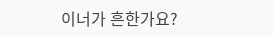이너가 흔한가요?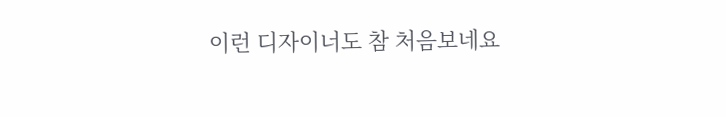이런 디자이너도 참 처음보네요